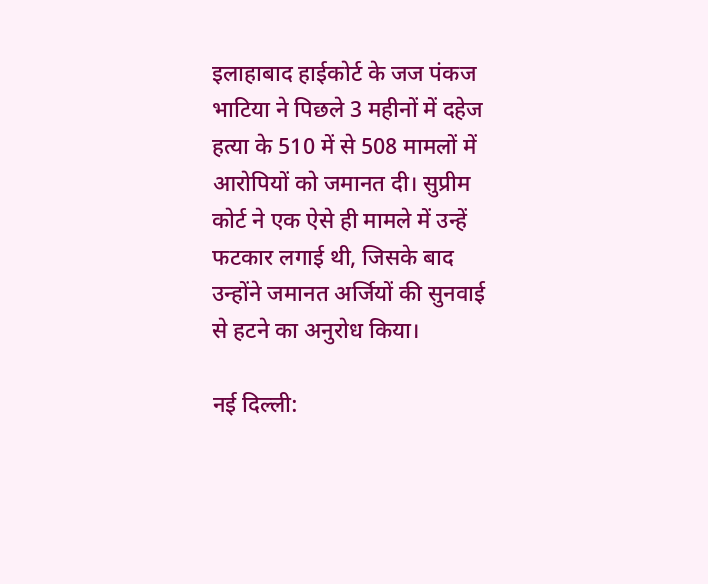इलाहाबाद हाईकोर्ट के जज पंकज भाटिया ने पिछले 3 महीनों में दहेज हत्या के 510 में से 508 मामलों में आरोपियों को जमानत दी। सुप्रीम कोर्ट ने एक ऐसे ही मामले में उन्हें फटकार लगाई थी, जिसके बाद उन्होंने जमानत अर्जियों की सुनवाई से हटने का अनुरोध किया।

नई दिल्ली: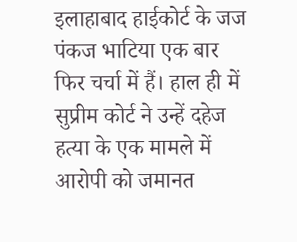इलाहाबाद हाईकोर्ट के जज पंकज भाटिया एक बार फिर चर्चा में हैं। हाल ही में सुप्रीम कोर्ट ने उन्हें दहेज हत्या के एक मामले में आरोपी को जमानत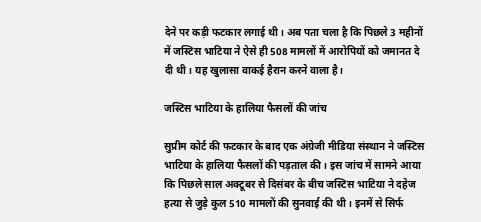देने पर कड़ी फटकार लगाई थी। अब पता चला है कि पिछले 3 महीनों में जस्टिस भाटिया ने ऐसे ही 508 मामलों में आरोपियों को जमानत दे दी थी। यह खुलासा वाकई हैरान करने वाला है।

जस्टिस भाटिया के हालिया फैसलों की जांच

सुप्रीम कोर्ट की फटकार के बाद एक अंग्रेजी मीडिया संस्थान ने जस्टिस भाटिया के हालिया फैसलों की पड़ताल की। इस जांच में सामने आया कि पिछले साल अक्टूबर से दिसंबर के बीच जस्टिस भाटिया ने दहेज हत्या से जुड़े कुल 510 मामलों की सुनवाई की थी। इनमें से सिर्फ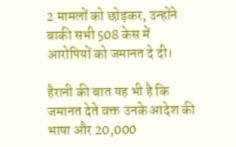2 मामलों को छोड़कर, उन्होंने बाकी सभी 508 केस में आरोपियों को जमानत दे दी।

हैरानी की बात यह भी है कि जमानत देते वक्त उनके आदेश की भाषा और 20,000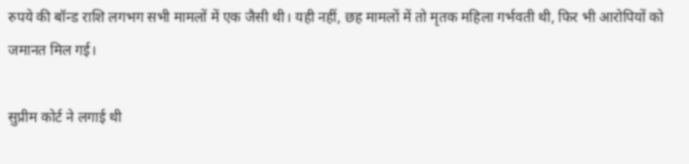रुपये की बॉन्ड राशि लगभग सभी मामलों में एक जैसी थी। यही नहीं, छह मामलों में तो मृतक महिला गर्भवती थी, फिर भी आरोपियों को जमानत मिल गई।

सुप्रीम कोर्ट ने लगाई थी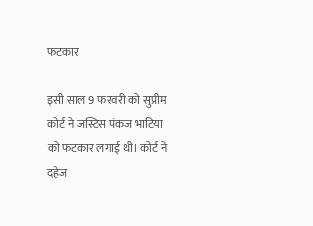फटकार

इसी साल 9 फरवरी को सुप्रीम कोर्ट ने जस्टिस पंकज भाटिया को फटकार लगाई थी। कोर्ट ने दहेज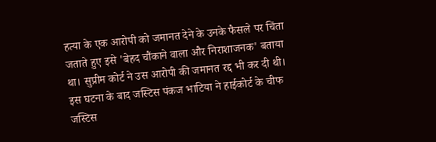हत्या के एक आरोपी को जमानत देने के उनके फैसले पर चिंता जताते हुए इसे 'बेहद चौंकाने वाला और निराशाजनक' बताया था। सुप्रीम कोर्ट ने उस आरोपी की जमानत रद्द भी कर दी थी। इस घटना के बाद जस्टिस पंकज भाटिया ने हाईकोर्ट के चीफ जस्टिस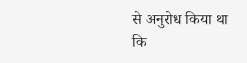से अनुरोध किया था कि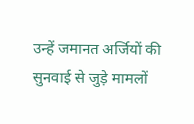उन्हें जमानत अर्जियों की सुनवाई से जुड़े मामलों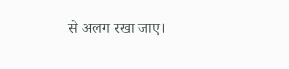से अलग रखा जाए।